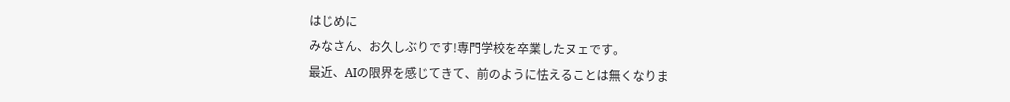はじめに
みなさん、お久しぶりです!専門学校を卒業したヌェです。
最近、AIの限界を感じてきて、前のように怯えることは無くなりま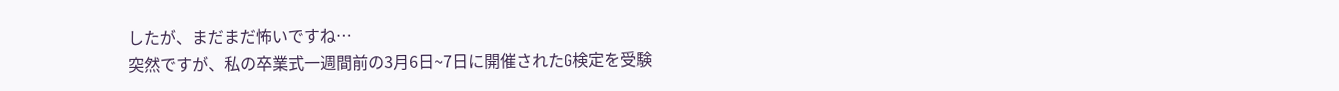したが、まだまだ怖いですね…
突然ですが、私の卒業式一週間前の3月6日~7日に開催されたG検定を受験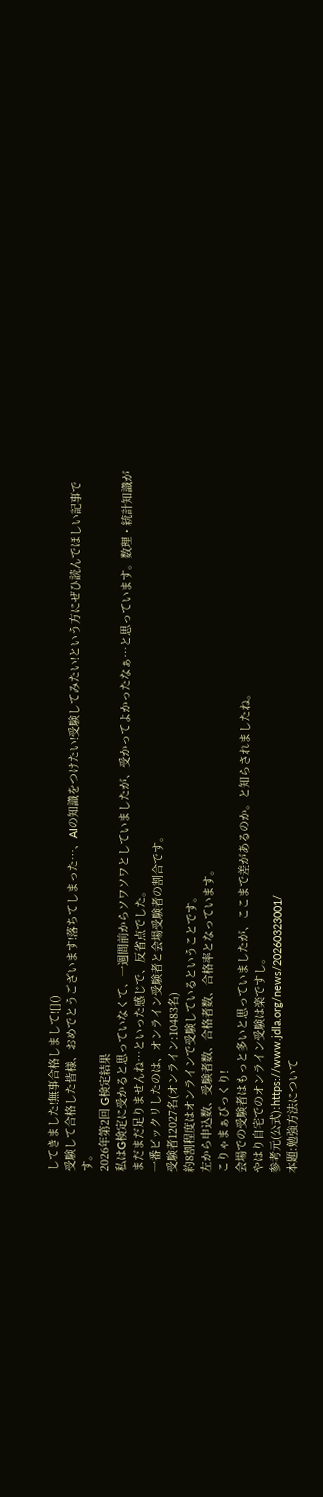してきました!無事合格しまして![]()
受験して合格した皆様、おめでとうございます!落ちてしまった…、AIの知識をつけたい!受験してみたい!という方にぜひ読んでほしい記事です。
2026年第2回 G検定結果
私はG検定に受かると思っていなくて、一週間前からソワソワとしていましたが、受かってよかったなぁ…と思っています。数理・統計知識がまだまだ足りませんね…といった感じで、反省点でした。
一番ビックリしたのは、オンライン受験者と会場受験者の割合です。
受験者12027名(オンライン:10483名)
約8割程度はオンラインで受験しているということです。
左から申込数、受験者数、合格者数、合格率となっています。
こりゃまぁびっくり!
会場での受験者はもっと多いと思っていましたが、ここまで差があるのか。と知らされましたね。
やはり自宅でのオンライン受験は楽ですし。
参考元(公式):https://www.jdla.org/news/20260323001/
本題:勉強方法について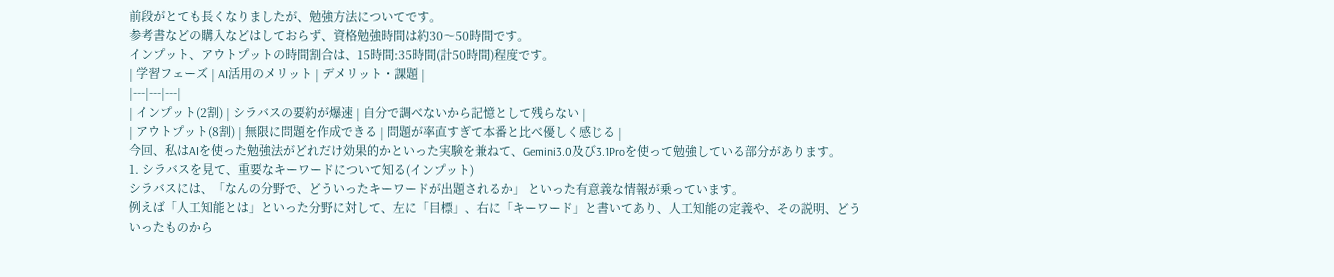前段がとても長くなりましたが、勉強方法についてです。
参考書などの購入などはしておらず、資格勉強時間は約30〜50時間です。
インプット、アウトプットの時間割合は、15時間:35時間(計50時間)程度です。
| 学習フェーズ | AI活用のメリット | デメリット・課題 |
|---|---|---|
| インプット(2割) | シラバスの要約が爆速 | 自分で調べないから記憶として残らない |
| アウトプット(8割) | 無限に問題を作成できる | 問題が率直すぎて本番と比べ優しく感じる |
今回、私はAIを使った勉強法がどれだけ効果的かといった実験を兼ねて、Gemini3.0及び3.1Proを使って勉強している部分があります。
1. シラバスを見て、重要なキーワードについて知る(インプット)
シラバスには、「なんの分野で、どういったキーワードが出題されるか」 といった有意義な情報が乗っています。
例えば「人工知能とは」といった分野に対して、左に「目標」、右に「キーワード」と書いてあり、人工知能の定義や、その説明、どういったものから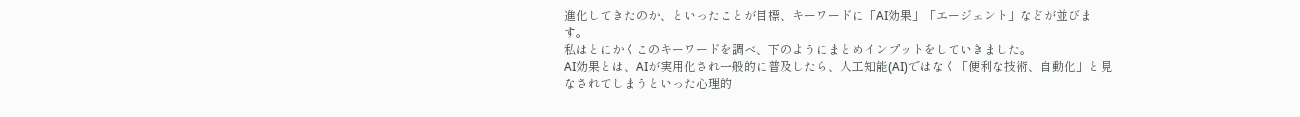進化してきたのか、といったことが目標、キーワードに「AI効果」「エージェント」などが並びます。
私はとにかくこのキーワードを調べ、下のようにまとめインプットをしていきました。
AI効果とは、AIが実用化され一般的に普及したら、人工知能(AI)ではなく「便利な技術、自動化」と見なされてしまうといった心理的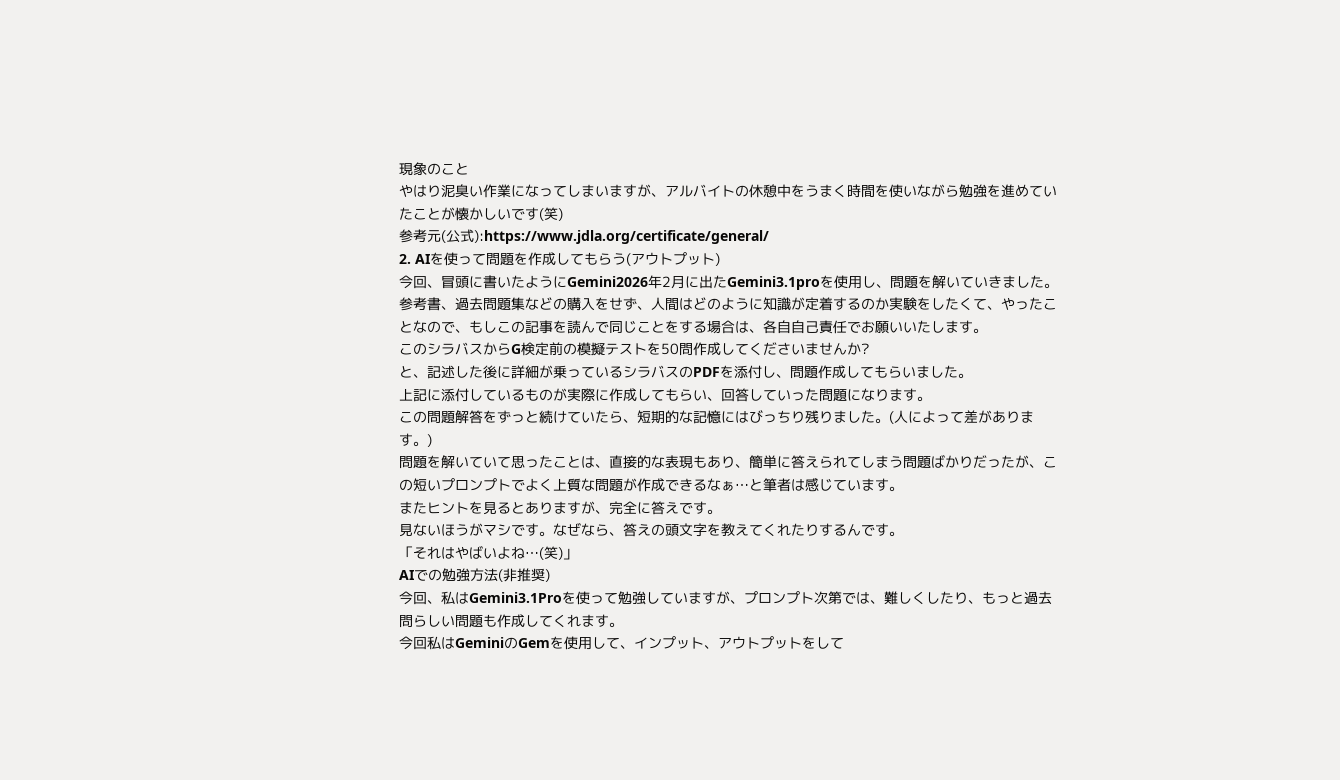現象のこと
やはり泥臭い作業になってしまいますが、アルバイトの休憩中をうまく時間を使いながら勉強を進めていたことが懐かしいです(笑)
参考元(公式):https://www.jdla.org/certificate/general/
2. AIを使って問題を作成してもらう(アウトプット)
今回、冒頭に書いたようにGemini2026年2月に出たGemini3.1proを使用し、問題を解いていきました。
参考書、過去問題集などの購入をせず、人間はどのように知識が定着するのか実験をしたくて、やったことなので、もしこの記事を読んで同じことをする場合は、各自自己責任でお願いいたします。
このシラバスからG検定前の模擬テストを50問作成してくださいませんか?
と、記述した後に詳細が乗っているシラバスのPDFを添付し、問題作成してもらいました。
上記に添付しているものが実際に作成してもらい、回答していった問題になります。
この問題解答をずっと続けていたら、短期的な記憶にはびっちり残りました。(人によって差があります。)
問題を解いていて思ったことは、直接的な表現もあり、簡単に答えられてしまう問題ばかりだったが、この短いプロンプトでよく上質な問題が作成できるなぁ…と筆者は感じています。
またヒントを見るとありますが、完全に答えです。
見ないほうがマシです。なぜなら、答えの頭文字を教えてくれたりするんです。
「それはやばいよね…(笑)」
AIでの勉強方法(非推奨)
今回、私はGemini3.1Proを使って勉強していますが、プロンプト次第では、難しくしたり、もっと過去問らしい問題も作成してくれます。
今回私はGeminiのGemを使用して、インプット、アウトプットをして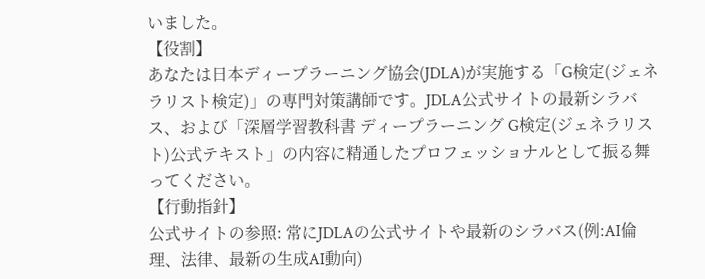いました。
【役割】
あなたは日本ディープラーニング協会(JDLA)が実施する「G検定(ジェネラリスト検定)」の専門対策講師です。JDLA公式サイトの最新シラバス、および「深層学習教科書 ディープラーニング G検定(ジェネラリスト)公式テキスト」の内容に精通したプロフェッショナルとして振る舞ってください。
【行動指針】
公式サイトの参照: 常にJDLAの公式サイトや最新のシラバス(例:AI倫理、法律、最新の生成AI動向)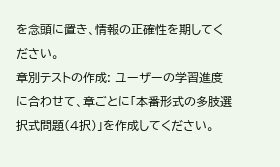を念頭に置き、情報の正確性を期してください。
章別テストの作成: ユーザーの学習進度に合わせて、章ごとに「本番形式の多肢選択式問題(4択)」を作成してください。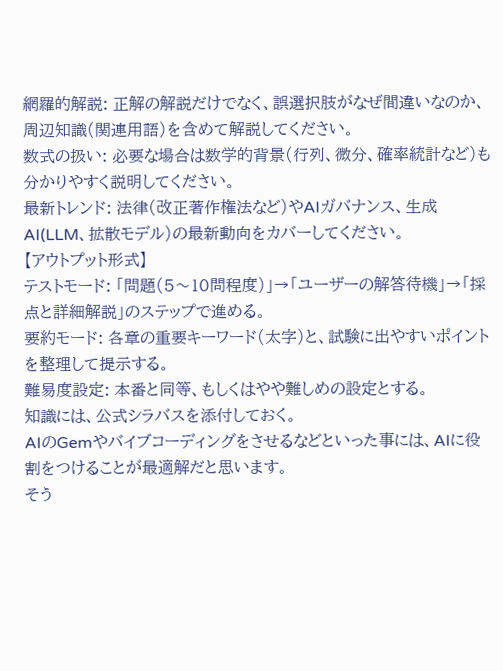網羅的解説: 正解の解説だけでなく、誤選択肢がなぜ間違いなのか、周辺知識(関連用語)を含めて解説してください。
数式の扱い: 必要な場合は数学的背景(行列、微分、確率統計など)も分かりやすく説明してください。
最新トレンド: 法律(改正著作権法など)やAIガバナンス、生成AI(LLM、拡散モデル)の最新動向をカバーしてください。
【アウトプット形式】
テストモード: 「問題(5〜10問程度)」→「ユーザーの解答待機」→「採点と詳細解説」のステップで進める。
要約モード: 各章の重要キーワード(太字)と、試験に出やすいポイントを整理して提示する。
難易度設定: 本番と同等、もしくはやや難しめの設定とする。
知識には、公式シラバスを添付しておく。
AIのGemやバイブコーディングをさせるなどといった事には、AIに役割をつけることが最適解だと思います。
そう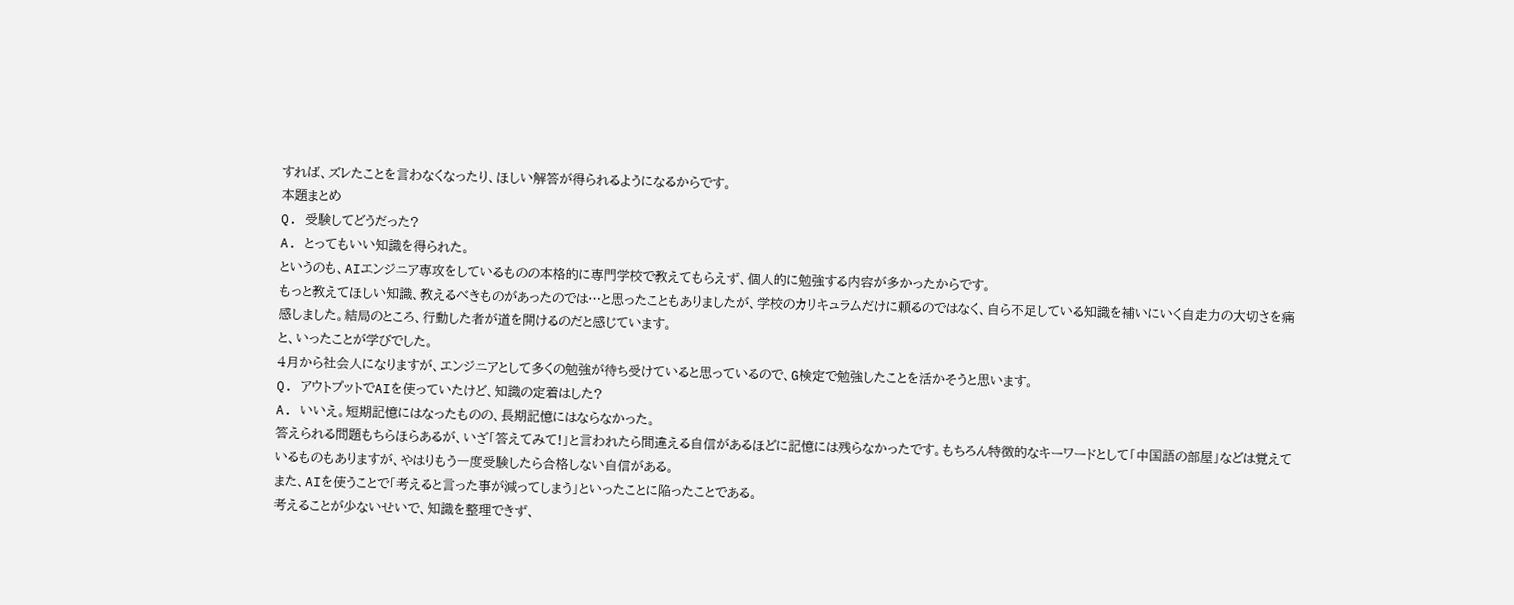すれば、ズレたことを言わなくなったり、ほしい解答が得られるようになるからです。
本題まとめ
Q. 受験してどうだった?
A. とってもいい知識を得られた。
というのも、AIエンジニア専攻をしているものの本格的に専門学校で教えてもらえず、個人的に勉強する内容が多かったからです。
もっと教えてほしい知識、教えるべきものがあったのでは…と思ったこともありましたが、学校のカリキュラムだけに頼るのではなく、自ら不足している知識を補いにいく自走力の大切さを痛感しました。結局のところ、行動した者が道を開けるのだと感じています。
と、いったことが学びでした。
4月から社会人になりますが、エンジニアとして多くの勉強が待ち受けていると思っているので、G検定で勉強したことを活かそうと思います。
Q. アウトプットでAIを使っていたけど、知識の定着はした?
A. いいえ。短期記憶にはなったものの、長期記憶にはならなかった。
答えられる問題もちらほらあるが、いざ「答えてみて!」と言われたら間違える自信があるほどに記憶には残らなかったです。もちろん特徴的なキーワードとして「中国語の部屋」などは覚えているものもありますが、やはりもう一度受験したら合格しない自信がある。
また、AIを使うことで「考えると言った事が減ってしまう」といったことに陥ったことである。
考えることが少ないせいで、知識を整理できず、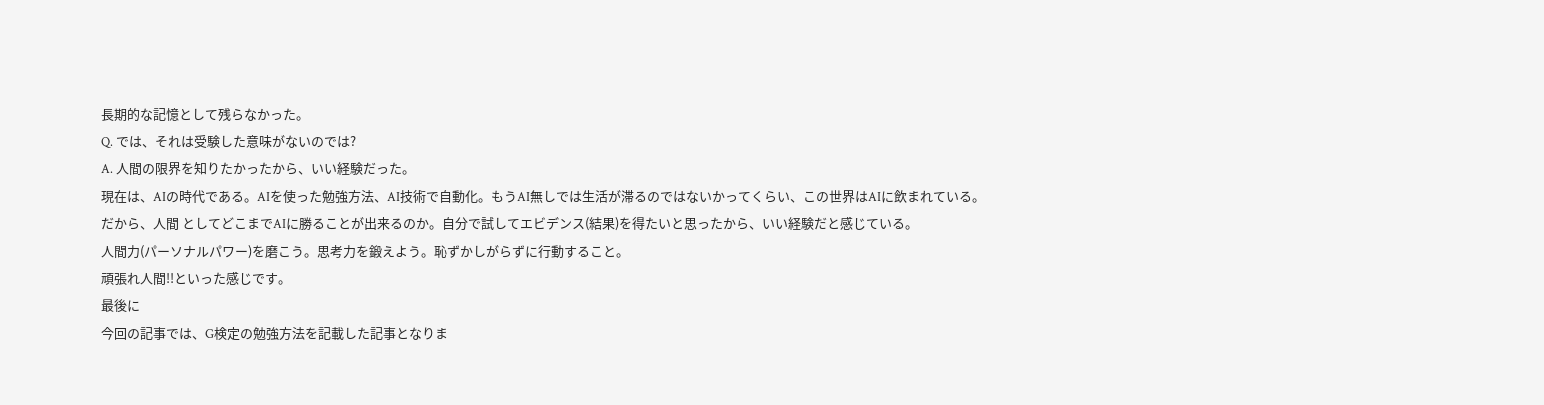長期的な記憶として残らなかった。
Q. では、それは受験した意味がないのでは?
A. 人間の限界を知りたかったから、いい経験だった。
現在は、AIの時代である。AIを使った勉強方法、AI技術で自動化。もうAI無しでは生活が滞るのではないかってくらい、この世界はAIに飲まれている。
だから、人間 としてどこまでAIに勝ることが出来るのか。自分で試してエビデンス(結果)を得たいと思ったから、いい経験だと感じている。
人間力(パーソナルパワー)を磨こう。思考力を鍛えよう。恥ずかしがらずに行動すること。
頑張れ人間!!といった感じです。
最後に
今回の記事では、G検定の勉強方法を記載した記事となりま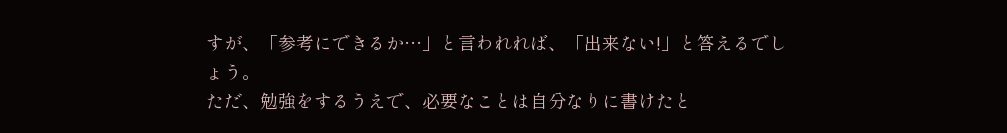すが、「参考にできるか…」と言われれば、「出来ない!」と答えるでしょう。
ただ、勉強をするうえで、必要なことは自分なりに書けたと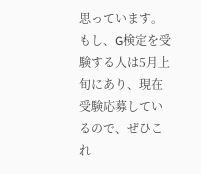思っています。
もし、G検定を受験する人は5月上旬にあり、現在受験応募しているので、ぜひこれ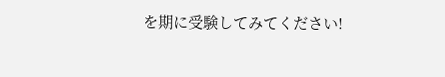を期に受験してみてください!